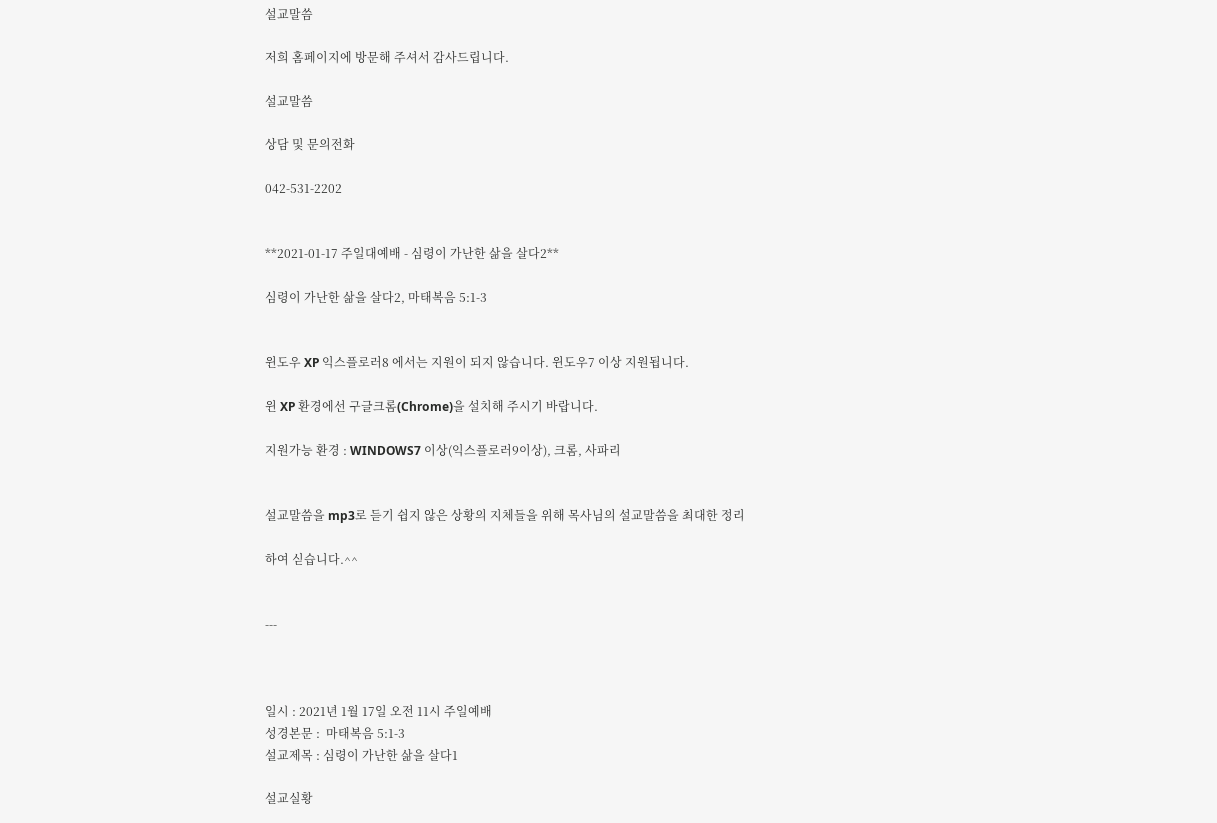설교말씀

저희 홈페이지에 방문해 주셔서 감사드립니다.

설교말씀

상담 및 문의전화

042-531-2202


**2021-01-17 주일대예배 - 심령이 가난한 삶을 살다2**

심령이 가난한 삶을 살다2, 마태복음 5:1-3


윈도우 XP 익스플로러8 에서는 지원이 되지 않습니다. 윈도우7 이상 지원됩니다.

윈 XP 환경에선 구글크롬(Chrome)을 설치해 주시기 바랍니다.

지원가능 환경 : WINDOWS7 이상(익스플로러9이상), 크롬, 사파리


설교말씀을 mp3로 듣기 쉽지 않은 상황의 지체들을 위해 목사님의 설교말씀을 최대한 정리

하여 싣습니다.^^


---



일시 : 2021년 1월 17일 오전 11시 주일예배
성경본문 :  마태복음 5:1-3
설교제목 : 심령이 가난한 삶을 살다1

설교실황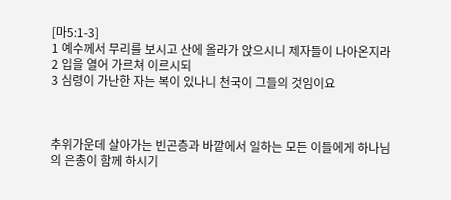[마5:1-3]
1 예수께서 무리를 보시고 산에 올라가 앉으시니 제자들이 나아온지라
2 입을 열어 가르쳐 이르시되
3 심령이 가난한 자는 복이 있나니 천국이 그들의 것임이요



추위가운데 살아가는 빈곤층과 바깥에서 일하는 모든 이들에게 하나님의 은총이 함께 하시기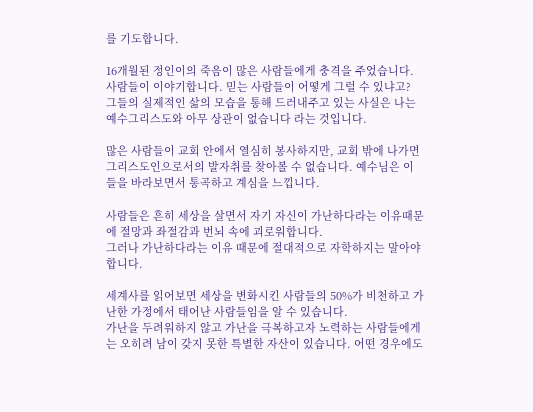를 기도합니다.

16개월된 정인이의 죽음이 많은 사람들에게 충격을 주었습니다.
사람들이 이야기합니다. 믿는 사람들이 어떻게 그럴 수 있냐고?
그들의 실제적인 삶의 모습을 통해 드러내주고 있는 사실은 나는 예수그리스도와 아무 상관이 없습니다 라는 것입니다.

많은 사람들이 교회 안에서 열심히 봉사하지만, 교회 밖에 나가면 그리스도인으로서의 발자취를 찾아볼 수 없습니다. 예수님은 이들을 바라보면서 통곡하고 계심을 느낍니다.

사람들은 흔히 세상을 살면서 자기 자신이 가난하다라는 이유때문에 절망과 좌절감과 번뇌 속에 괴로워합니다.
그러나 가난하다라는 이유 때문에 절대적으로 자학하지는 말아야 합니다.

세계사를 읽어보면 세상을 변화시킨 사람들의 50%가 비천하고 가난한 가정에서 태어난 사람들임을 알 수 있습니다.
가난을 두려워하지 않고 가난을 극복하고자 노력하는 사람들에게는 오히려 남이 갖지 못한 특별한 자산이 있습니다. 어떤 경우에도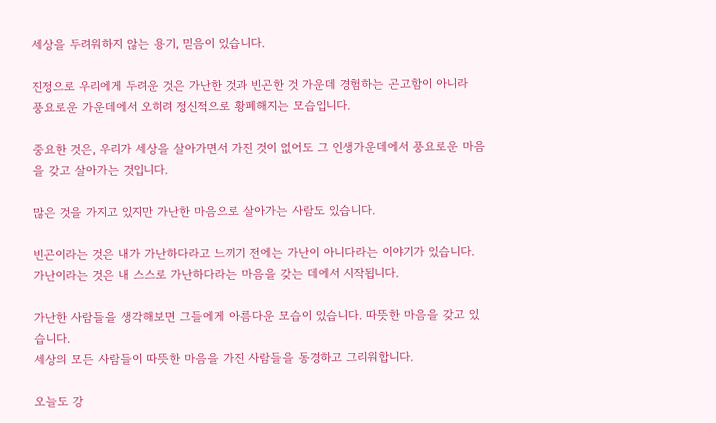세상을 두려워하지 않는 용기, 믿음이 있습니다.

진정으로 우리에게 두려운 것은 가난한 것과 빈곤한 것 가운데 경험하는 곤고함이 아니라
풍요로운 가운데에서 오히려 정신적으로 황폐해지는 모습입니다.

중요한 것은, 우리가 세상을 살아가면서 가진 것이 없어도 그 인생가운데에서 풍요로운 마음을 갖고 살아가는 것입니다.

많은 것을 가지고 있지만 가난한 마음으로 살아가는 사람도 있습니다.

빈곤이라는 것은 내가 가난하다라고 느끼기 전에는 가난이 아니다라는 이야기가 있습니다.
가난이라는 것은 내 스스로 가난하다라는 마음을 갖는 데에서 시작됩니다.

가난한 사람들을 생각해보면 그들에게 아름다운 모습이 있습니다. 따뜻한 마음을 갖고 있습니다.
세상의 모든 사람들이 따뜻한 마음을 가진 사람들을 동경하고 그리워합니다.

오늘도 강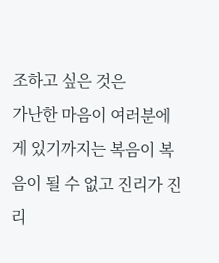조하고 싶은 것은
가난한 마음이 여러분에게 있기까지는 복음이 복음이 될 수 없고 진리가 진리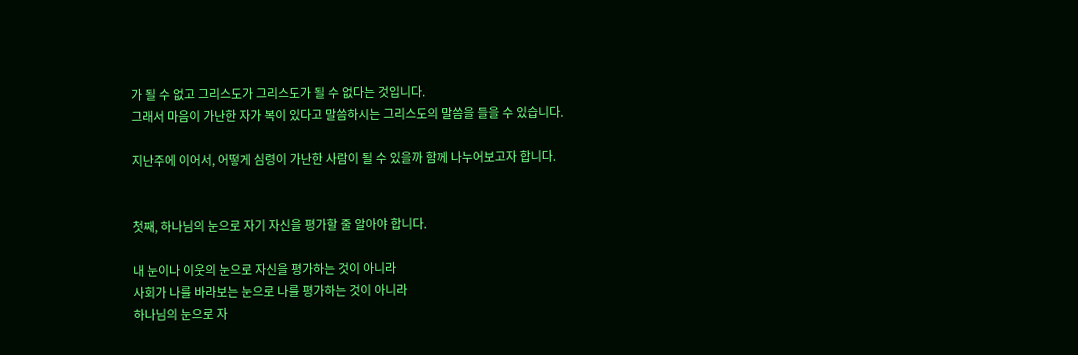가 될 수 없고 그리스도가 그리스도가 될 수 없다는 것입니다.
그래서 마음이 가난한 자가 복이 있다고 말씀하시는 그리스도의 말씀을 들을 수 있습니다.

지난주에 이어서, 어떻게 심령이 가난한 사람이 될 수 있을까 함께 나누어보고자 합니다.


첫째, 하나님의 눈으로 자기 자신을 평가할 줄 알아야 합니다.

내 눈이나 이웃의 눈으로 자신을 평가하는 것이 아니라
사회가 나를 바라보는 눈으로 나를 평가하는 것이 아니라
하나님의 눈으로 자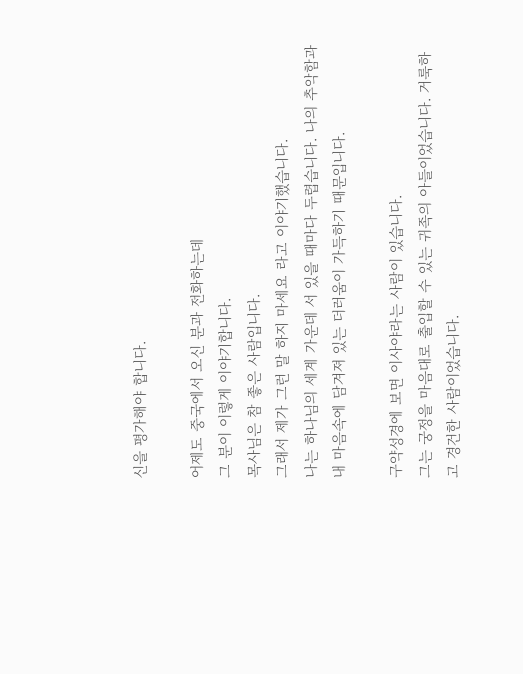신을 평가해야 합니다.

어제도 중국에서 오신 분과 전화하는데
그 분이 이렇게 이야기합니다.
목사님은 참 좋은 사람입니다.
그래서 제가 그런 말 하지 마세요 라고 이야기했습니다.
나는 하나님의 세계 가운데 서 있을 때마다 두렵습니다. 나의 추악함과 내 마음속에 담겨져 있는 더러움이 가득하기 때문입니다.

구약성경에 보면 이사야라는 사람이 있습니다.
그는 궁정을 마음대로 출입할 수 있는 귀족의 아들이었습니다. 거룩하고 경건한 사람이었습니다.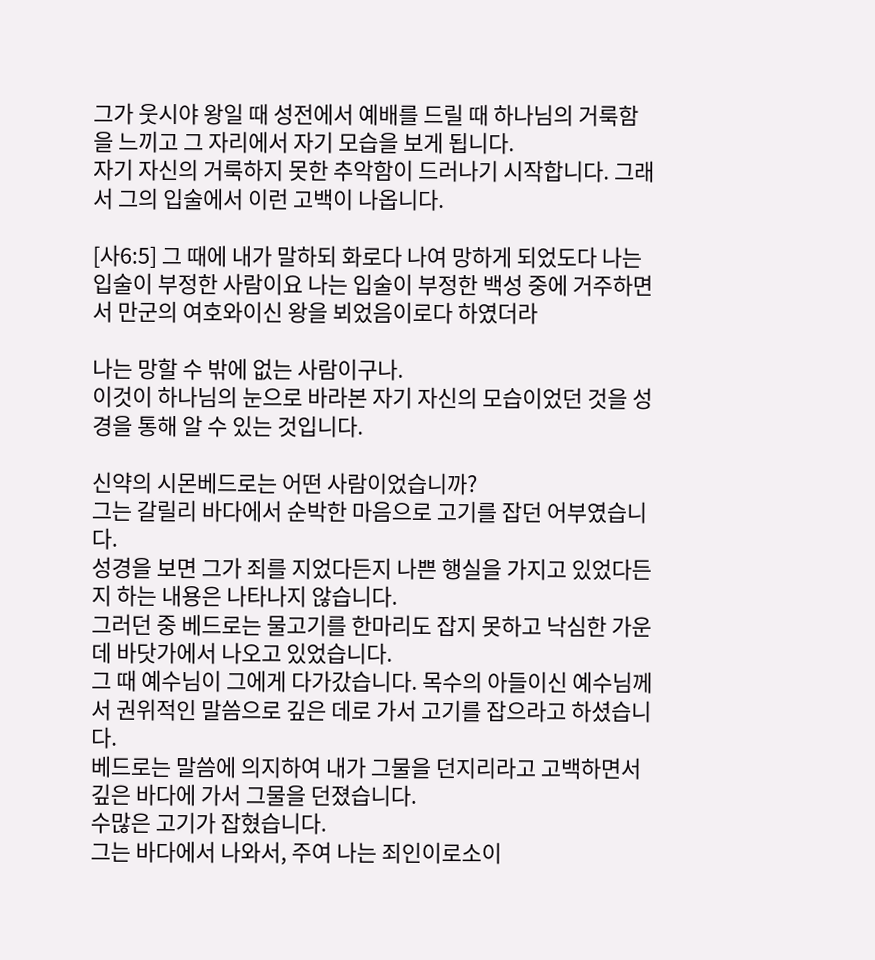그가 웃시야 왕일 때 성전에서 예배를 드릴 때 하나님의 거룩함을 느끼고 그 자리에서 자기 모습을 보게 됩니다.
자기 자신의 거룩하지 못한 추악함이 드러나기 시작합니다. 그래서 그의 입술에서 이런 고백이 나옵니다.

[사6:5] 그 때에 내가 말하되 화로다 나여 망하게 되었도다 나는 입술이 부정한 사람이요 나는 입술이 부정한 백성 중에 거주하면서 만군의 여호와이신 왕을 뵈었음이로다 하였더라

나는 망할 수 밖에 없는 사람이구나.
이것이 하나님의 눈으로 바라본 자기 자신의 모습이었던 것을 성경을 통해 알 수 있는 것입니다.

신약의 시몬베드로는 어떤 사람이었습니까?
그는 갈릴리 바다에서 순박한 마음으로 고기를 잡던 어부였습니다.
성경을 보면 그가 죄를 지었다든지 나쁜 행실을 가지고 있었다든지 하는 내용은 나타나지 않습니다.
그러던 중 베드로는 물고기를 한마리도 잡지 못하고 낙심한 가운데 바닷가에서 나오고 있었습니다.
그 때 예수님이 그에게 다가갔습니다. 목수의 아들이신 예수님께서 권위적인 말씀으로 깊은 데로 가서 고기를 잡으라고 하셨습니다.
베드로는 말씀에 의지하여 내가 그물을 던지리라고 고백하면서 깊은 바다에 가서 그물을 던졌습니다.
수많은 고기가 잡혔습니다.
그는 바다에서 나와서, 주여 나는 죄인이로소이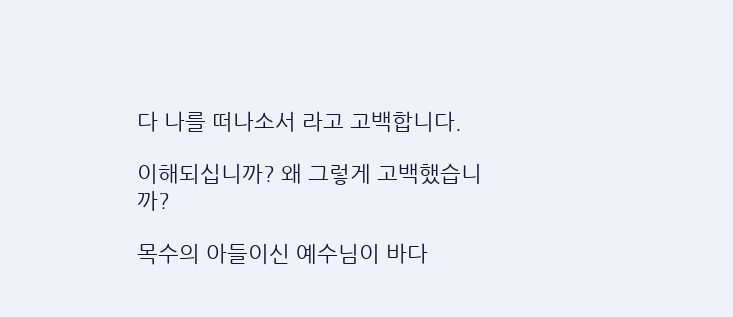다 나를 떠나소서 라고 고백합니다.

이해되십니까? 왜 그렇게 고백했습니까?

목수의 아들이신 예수님이 바다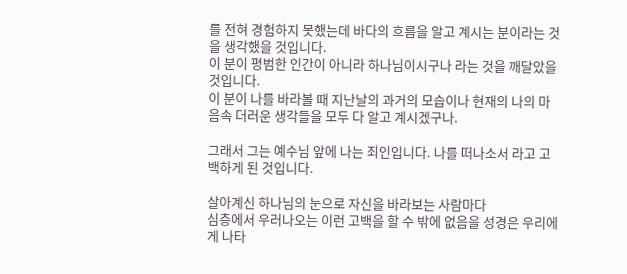를 전혀 경험하지 못했는데 바다의 흐름을 알고 계시는 분이라는 것을 생각했을 것입니다.
이 분이 평범한 인간이 아니라 하나님이시구나 라는 것을 깨달았을 것입니다.
이 분이 나를 바라볼 때 지난날의 과거의 모습이나 현재의 나의 마음속 더러운 생각들을 모두 다 알고 계시겠구나.

그래서 그는 예수님 앞에 나는 죄인입니다. 나를 떠나소서 라고 고백하게 된 것입니다.

살아계신 하나님의 눈으로 자신을 바라보는 사람마다
심층에서 우러나오는 이런 고백을 할 수 밖에 없음을 성경은 우리에게 나타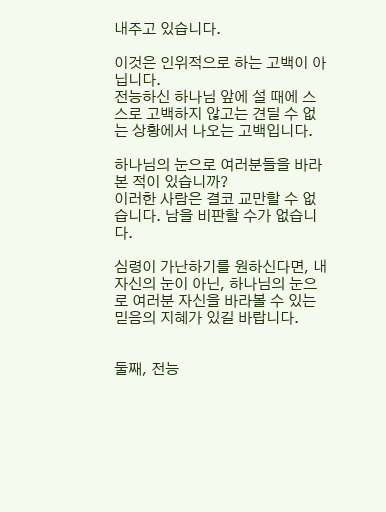내주고 있습니다.

이것은 인위적으로 하는 고백이 아닙니다.
전능하신 하나님 앞에 설 때에 스스로 고백하지 않고는 견딜 수 없는 상황에서 나오는 고백입니다.

하나님의 눈으로 여러분들을 바라본 적이 있습니까?
이러한 사람은 결코 교만할 수 없습니다. 남을 비판할 수가 없습니다.

심령이 가난하기를 원하신다면, 내 자신의 눈이 아닌, 하나님의 눈으로 여러분 자신을 바라볼 수 있는 믿음의 지혜가 있길 바랍니다.


둘째, 전능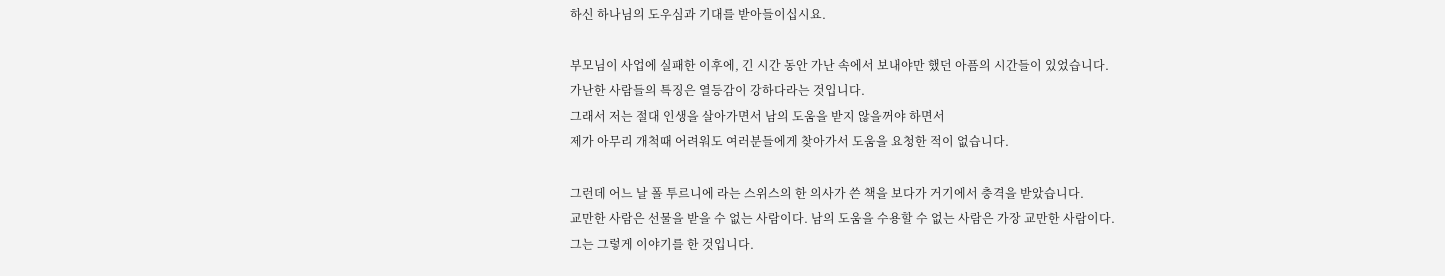하신 하나님의 도우심과 기대를 받아들이십시요.

부모님이 사업에 실패한 이후에, 긴 시간 동안 가난 속에서 보내야만 했던 아픔의 시간들이 있었습니다.
가난한 사람들의 특징은 열등감이 강하다라는 것입니다.
그래서 저는 절대 인생을 살아가면서 남의 도움을 받지 않을꺼야 하면서
제가 아무리 개척때 어려워도 여러분들에게 찾아가서 도움을 요청한 적이 없습니다.

그런데 어느 날 폴 투르니에 라는 스위스의 한 의사가 쓴 책을 보다가 거기에서 충격을 받았습니다.
교만한 사람은 선물을 받을 수 없는 사람이다. 남의 도움을 수용할 수 없는 사람은 가장 교만한 사람이다.
그는 그렇게 이야기를 한 것입니다.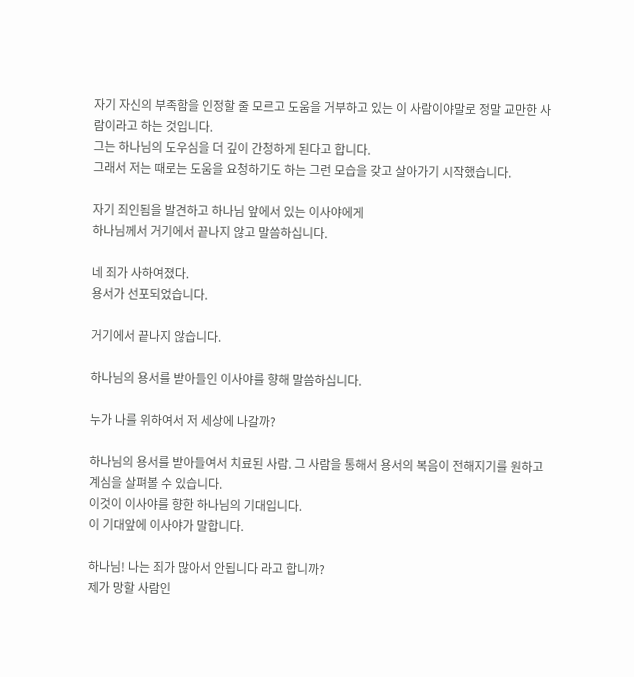자기 자신의 부족함을 인정할 줄 모르고 도움을 거부하고 있는 이 사람이야말로 정말 교만한 사람이라고 하는 것입니다.
그는 하나님의 도우심을 더 깊이 간청하게 된다고 합니다.
그래서 저는 때로는 도움을 요청하기도 하는 그런 모습을 갖고 살아가기 시작했습니다.

자기 죄인됨을 발견하고 하나님 앞에서 있는 이사야에게
하나님께서 거기에서 끝나지 않고 말씀하십니다.

네 죄가 사하여졌다.
용서가 선포되었습니다.

거기에서 끝나지 않습니다.

하나님의 용서를 받아들인 이사야를 향해 말씀하십니다.

누가 나를 위하여서 저 세상에 나갈까?

하나님의 용서를 받아들여서 치료된 사람. 그 사람을 통해서 용서의 복음이 전해지기를 원하고 계심을 살펴볼 수 있습니다.
이것이 이사야를 향한 하나님의 기대입니다.
이 기대앞에 이사야가 말합니다.

하나님! 나는 죄가 많아서 안됩니다 라고 합니까?
제가 망할 사람인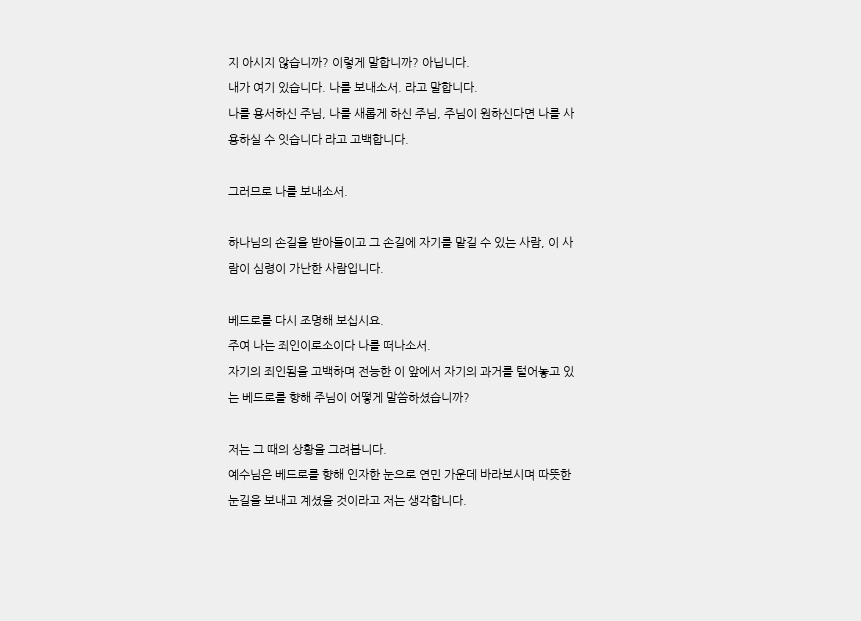지 아시지 않습니까? 이렇게 말합니까? 아닙니다.
내가 여기 있습니다. 나를 보내소서. 라고 말합니다.
나를 용서하신 주님, 나를 새롭게 하신 주님, 주님이 원하신다면 나를 사용하실 수 잇습니다 라고 고백합니다.

그러므로 나를 보내소서.

하나님의 손길을 받아들이고 그 손길에 자기를 맡길 수 있는 사람, 이 사람이 심령이 가난한 사람입니다.

베드로를 다시 조명해 보십시요.
주여 나는 죄인이로소이다 나를 떠나소서.
자기의 죄인됨을 고백하며 전능한 이 앞에서 자기의 과거를 털어놓고 있는 베드로를 향해 주님이 어떻게 말씀하셨습니까?

저는 그 때의 상황을 그려봅니다.
예수님은 베드로를 향해 인자한 눈으로 연민 가운데 바라보시며 따뜻한 눈길을 보내고 계셨을 것이라고 저는 생각합니다.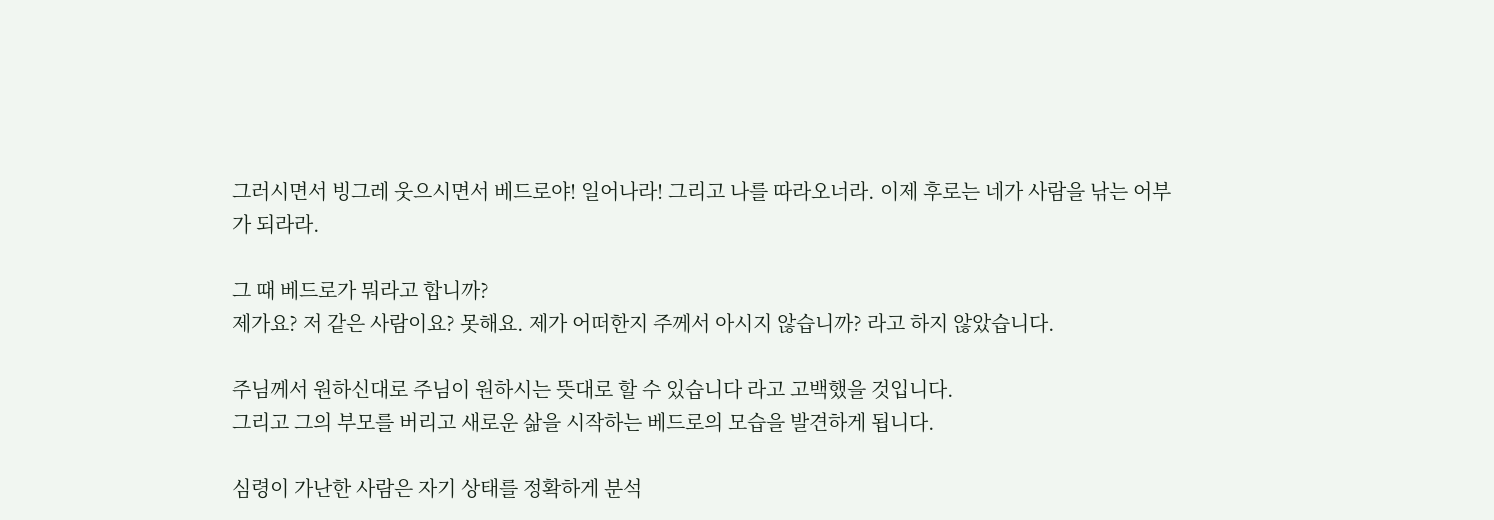그러시면서 빙그레 웃으시면서 베드로야! 일어나라! 그리고 나를 따라오너라. 이제 후로는 네가 사람을 낚는 어부가 되라라.

그 때 베드로가 뭐라고 합니까?
제가요? 저 같은 사람이요? 못해요. 제가 어떠한지 주께서 아시지 않습니까? 라고 하지 않았습니다.

주님께서 원하신대로 주님이 원하시는 뜻대로 할 수 있습니다 라고 고백했을 것입니다.
그리고 그의 부모를 버리고 새로운 삶을 시작하는 베드로의 모습을 발견하게 됩니다.

심령이 가난한 사람은 자기 상태를 정확하게 분석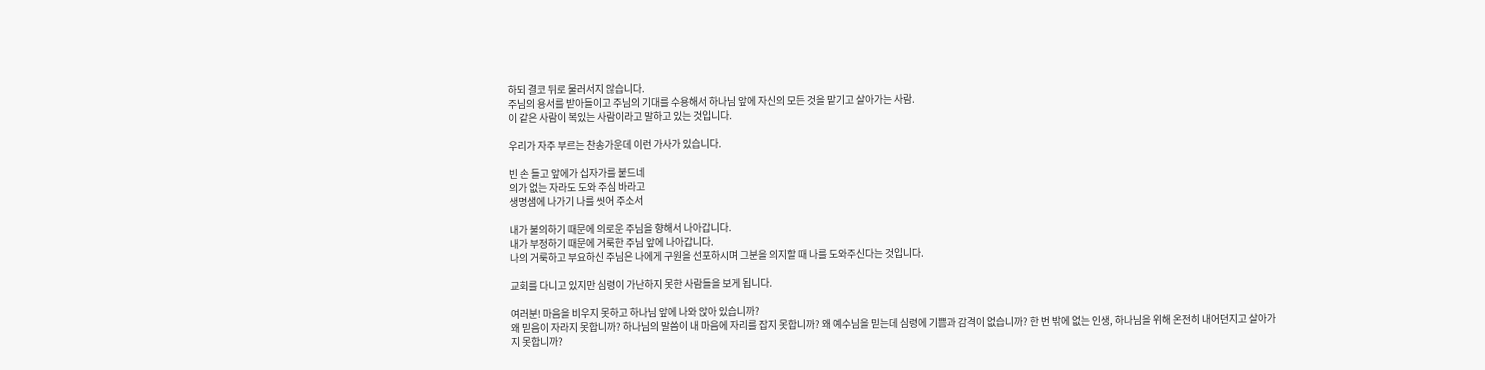하되 결코 뒤로 물러서지 않습니다.
주님의 용서를 받아들이고 주님의 기대를 수용해서 하나님 앞에 자신의 모든 것을 맡기고 살아가는 사람.
이 같은 사람이 복있는 사람이라고 말하고 있는 것입니다.

우리가 자주 부르는 찬송가운데 이런 가사가 있습니다.

빈 손 들고 앞에가 십자가를 붙드네
의가 없는 자라도 도와 주심 바라고
생명샘에 나가기 나를 씻어 주소서

내가 불의하기 때문에 의로운 주님을 향해서 나아갑니다.
내가 부정하기 때문에 거룩한 주님 앞에 나아갑니다.
나의 거룩하고 부요하신 주님은 나에게 구원을 선포하시며 그분을 의지할 때 나를 도와주신다는 것입니다.

교회를 다니고 있지만 심령이 가난하지 못한 사람들을 보게 됩니다.

여러분! 마음을 비우지 못하고 하나님 앞에 나와 앉아 있습니까?
왜 믿음이 자라지 못합니까? 하나님의 말씀이 내 마음에 자리를 잡지 못합니까? 왜 예수님을 믿는데 심령에 기쁨과 감격이 없습니까? 한 번 밖에 없는 인생, 하나님을 위해 온전히 내어던지고 살아가지 못합니까?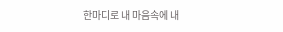한마디로 내 마음속에 내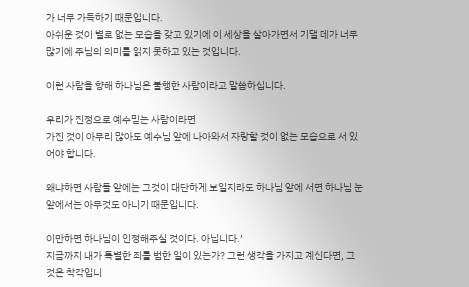가 너무 가득하기 때문입니다.
아쉬운 것이 별로 없는 모습을 갖고 있기에 이 세상을 살아가면서 기댈 데가 너무 많기에 주님의 의미를 읽지 못하고 있는 것입니다.

이런 사람을 향해 하나님은 불행한 사람이라고 말씀하십니다.

우리가 진정으로 예수믿는 사람이라면
가진 것이 아무리 많아도 예수님 앞에 나아와서 자랑할 것이 없는 모습으로 서 있어야 합니다.

왜냐하면 사람들 앞에는 그것이 대단하게 보일지라도 하나님 앞에 서면 하나님 눈앞에서는 아무것도 아니기 때문입니다.

이만하면 하나님이 인정해주실 것이다. 아닙니다.’
지금까지 내가 특별한 죄를 범한 일이 있는가? 그런 생각을 가지고 계신다면, 그것은 착각입니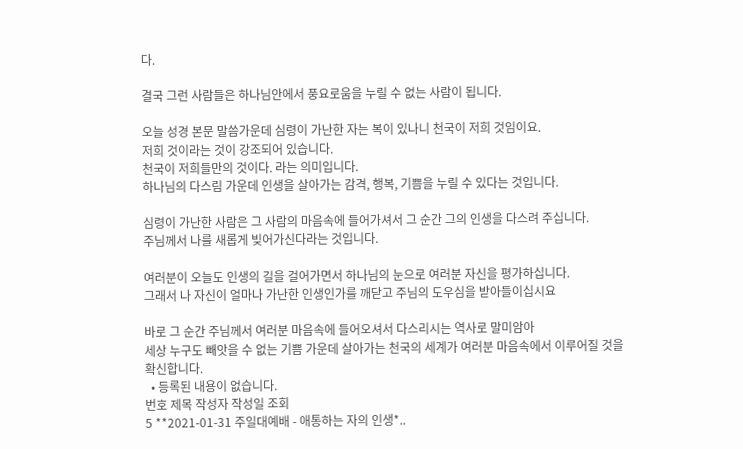다.

결국 그런 사람들은 하나님안에서 풍요로움을 누릴 수 없는 사람이 됩니다.

오늘 성경 본문 말씀가운데 심령이 가난한 자는 복이 있나니 천국이 저희 것임이요.
저희 것이라는 것이 강조되어 있습니다.
천국이 저희들만의 것이다. 라는 의미입니다.
하나님의 다스림 가운데 인생을 살아가는 감격, 행복, 기쁨을 누릴 수 있다는 것입니다.

심령이 가난한 사람은 그 사람의 마음속에 들어가셔서 그 순간 그의 인생을 다스려 주십니다.
주님께서 나를 새롭게 빚어가신다라는 것입니다.

여러분이 오늘도 인생의 길을 걸어가면서 하나님의 눈으로 여러분 자신을 평가하십니다.
그래서 나 자신이 얼마나 가난한 인생인가를 깨닫고 주님의 도우심을 받아들이십시요

바로 그 순간 주님께서 여러분 마음속에 들어오셔서 다스리시는 역사로 말미암아
세상 누구도 빼앗을 수 없는 기쁨 가운데 살아가는 천국의 세계가 여러분 마음속에서 이루어질 것을 확신합니다.
  • 등록된 내용이 없습니다.
번호 제목 작성자 작성일 조회
5 **2021-01-31 주일대예배 - 애통하는 자의 인생*..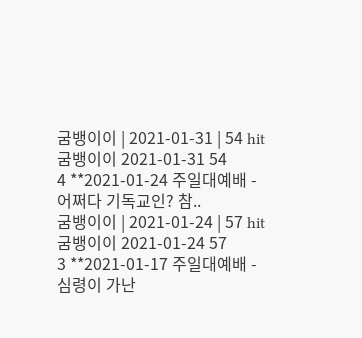굼뱅이이 | 2021-01-31 | 54 hit
굼뱅이이 2021-01-31 54
4 **2021-01-24 주일대예배 - 어쩌다 기독교인? 참..
굼뱅이이 | 2021-01-24 | 57 hit
굼뱅이이 2021-01-24 57
3 **2021-01-17 주일대예배 - 심령이 가난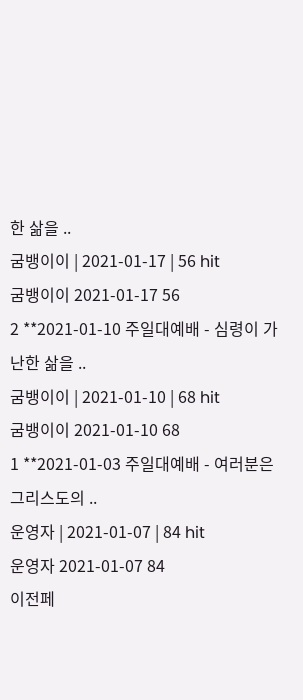한 삶을 ..
굼뱅이이 | 2021-01-17 | 56 hit
굼뱅이이 2021-01-17 56
2 **2021-01-10 주일대예배 - 심령이 가난한 삶을 ..
굼뱅이이 | 2021-01-10 | 68 hit
굼뱅이이 2021-01-10 68
1 **2021-01-03 주일대예배 - 여러분은 그리스도의 ..
운영자 | 2021-01-07 | 84 hit
운영자 2021-01-07 84
이전페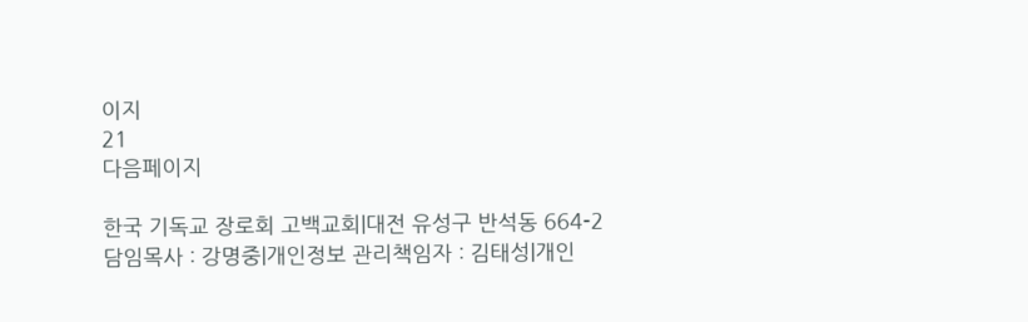이지
21
다음페이지

한국 기독교 장로회 고백교회|대전 유성구 반석동 664-2
담임목사 : 강명중|개인정보 관리책임자 : 김태성|개인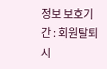정보 보호기간 : 회원탈퇴시